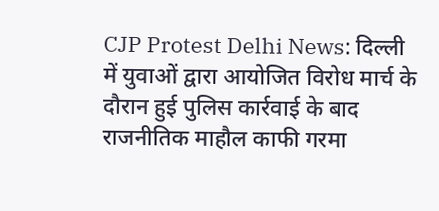CJP Protest Delhi News: दिल्ली में युवाओं द्वारा आयोजित विरोध मार्च के दौरान हुई पुलिस कार्रवाई के बाद राजनीतिक माहौल काफी गरमा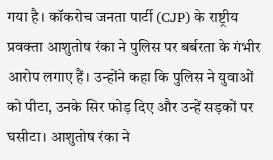गया है। कॉकरोच जनता पार्टी (CJP) के राष्ट्रीय प्रवक्ता आशुतोष रंका ने पुलिस पर बर्बरता के गंभीर आरोप लगाए हैं। उन्होंने कहा कि पुलिस ने युवाओं को पीटा, उनके सिर फोड़ दिए और उन्हें सड़कों पर घसीटा। आशुतोष रंका ने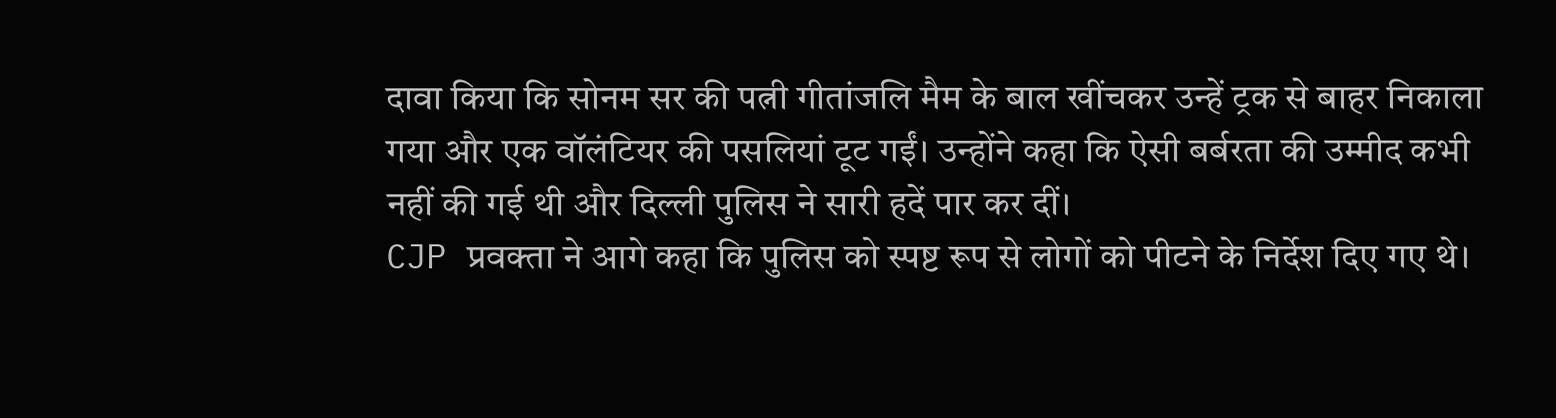दावा किया कि सोनम सर की पत्नी गीतांजलि मैम के बाल खींचकर उन्हें ट्रक से बाहर निकाला गया और एक वॉलंटियर की पसलियां टूट गईं। उन्होंने कहा कि ऐसी बर्बरता की उम्मीद कभी नहीं की गई थी और दिल्ली पुलिस ने सारी हदें पार कर दीं।
CJP प्रवक्ता ने आगे कहा कि पुलिस को स्पष्ट रूप से लोगों को पीटने के निर्देश दिए गए थे।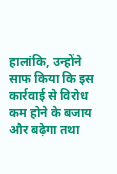हालांकि, उन्होंने साफ किया कि इस कार्रवाई से विरोध कम होने के बजाय और बढ़ेगा तथा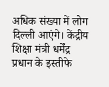अधिक संख्या में लोग दिल्ली आएंगे। केंद्रीय शिक्षा मंत्री धर्मेंद्र प्रधान के इस्तीफे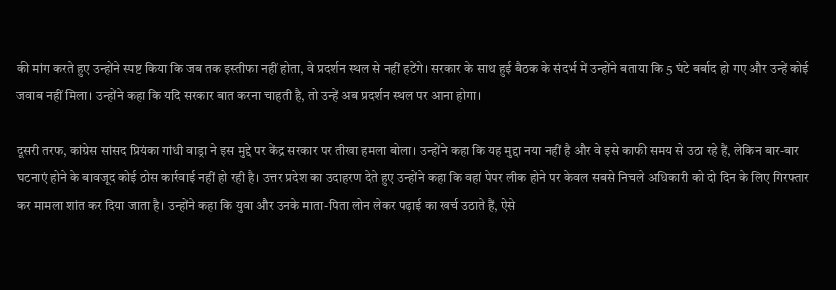की मांग करते हुए उन्होंने स्पष्ट किया कि जब तक इस्तीफा नहीं होता, वे प्रदर्शन स्थल से नहीं हटेंगे। सरकार के साथ हुई बैठक के संदर्भ में उन्होंने बताया कि 5 घंटे बर्बाद हो गए और उन्हें कोई जवाब नहीं मिला। उन्होंने कहा कि यदि सरकार बात करना चाहती है, तो उन्हें अब प्रदर्शन स्थल पर आना होगा।

दूसरी तरफ, कांग्रेस सांसद प्रियंका गांधी वाड्रा ने इस मुद्दे पर केंद्र सरकार पर तीखा हमला बोला। उन्होंने कहा कि यह मुद्दा नया नहीं है और वे इसे काफी समय से उठा रहे हैं, लेकिन बार-बार घटनाएं होने के बावजूद कोई ठोस कार्रवाई नहीं हो रही है। उत्तर प्रदेश का उदाहरण देते हुए उन्होंने कहा कि वहां पेपर लीक होने पर केवल सबसे निचले अधिकारी को दो दिन के लिए गिरफ्तार कर मामला शांत कर दिया जाता है। उन्होंने कहा कि युवा और उनके माता-पिता लोन लेकर पढ़ाई का खर्च उठाते हैं, ऐसे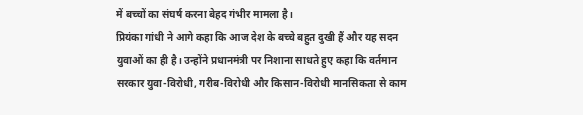में बच्चों का संघर्ष करना बेहद गंभीर मामला है।
प्रियंका गांधी ने आगे कहा कि आज देश के बच्चे बहुत दुखी हैं और यह सदन युवाओं का ही है। उन्होंने प्रधानमंत्री पर निशाना साधते हुए कहा कि वर्तमान सरकार युवा-विरोधी, गरीब-विरोधी और किसान-विरोधी मानसिकता से काम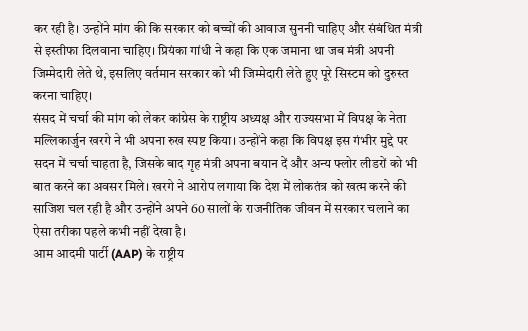कर रही है। उन्होंने मांग की कि सरकार को बच्चों की आवाज सुननी चाहिए और संबंधित मंत्री से इस्तीफा दिलवाना चाहिए। प्रियंका गांधी ने कहा कि एक जमाना था जब मंत्री अपनी जिम्मेदारी लेते थे, इसलिए वर्तमान सरकार को भी जिम्मेदारी लेते हुए पूरे सिस्टम को दुरुस्त करना चाहिए।
संसद में चर्चा की मांग को लेकर कांग्रेस के राष्ट्रीय अध्यक्ष और राज्यसभा में विपक्ष के नेता मल्लिकार्जुन खरगे ने भी अपना रुख स्पष्ट किया। उन्होंने कहा कि विपक्ष इस गंभीर मुद्दे पर सदन में चर्चा चाहता है, जिसके बाद गृह मंत्री अपना बयान दें और अन्य फ्लोर लीडरों को भी बात करने का अवसर मिले। खरगे ने आरोप लगाया कि देश में लोकतंत्र को खत्म करने की साजिश चल रही है और उन्होंने अपने 60 सालों के राजनीतिक जीवन में सरकार चलाने का ऐसा तरीका पहले कभी नहीं देखा है।
आम आदमी पार्टी (AAP) के राष्ट्रीय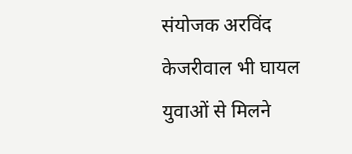संयोजक अरविंद केजरीवाल भी घायल युवाओं से मिलने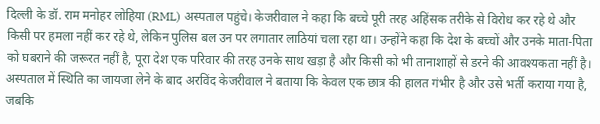दिल्ली के डॉ. राम मनोहर लोहिया (RML) अस्पताल पहुंचे। केजरीवाल ने कहा कि बच्चे पूरी तरह अहिंसक तरीके से विरोध कर रहे थे और किसी पर हमला नहीं कर रहे थे, लेकिन पुलिस बल उन पर लगातार लाठियां चला रहा था। उन्होंने कहा कि देश के बच्चों और उनके माता-पिता को घबराने की जरूरत नहीं है, पूरा देश एक परिवार की तरह उनके साथ खड़ा है और किसी को भी तानाशाहों से डरने की आवश्यकता नहीं है।
अस्पताल में स्थिति का जायजा लेने के बाद अरविंद केजरीवाल ने बताया कि केवल एक छात्र की हालत गंभीर है और उसे भर्ती कराया गया है, जबकि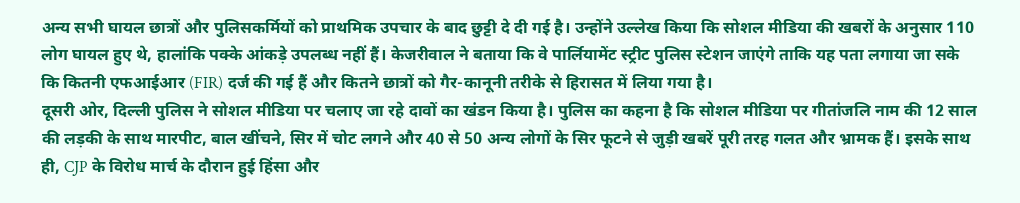अन्य सभी घायल छात्रों और पुलिसकर्मियों को प्राथमिक उपचार के बाद छुट्टी दे दी गई है। उन्होंने उल्लेख किया कि सोशल मीडिया की खबरों के अनुसार 110 लोग घायल हुए थे, हालांकि पक्के आंकड़े उपलब्ध नहीं हैं। केजरीवाल ने बताया कि वे पार्लियामेंट स्ट्रीट पुलिस स्टेशन जाएंगे ताकि यह पता लगाया जा सके कि कितनी एफआईआर (FIR) दर्ज की गई हैं और कितने छात्रों को गैर-कानूनी तरीके से हिरासत में लिया गया है।
दूसरी ओर, दिल्ली पुलिस ने सोशल मीडिया पर चलाए जा रहे दावों का खंडन किया है। पुलिस का कहना है कि सोशल मीडिया पर गीतांजलि नाम की 12 साल की लड़की के साथ मारपीट, बाल खींचने, सिर में चोट लगने और 40 से 50 अन्य लोगों के सिर फूटने से जुड़ी खबरें पूरी तरह गलत और भ्रामक हैं। इसके साथ ही, CJP के विरोध मार्च के दौरान हुई हिंसा और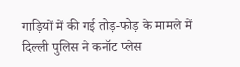गाड़ियों में की गई तोड़-फोड़ के मामले में दिल्ली पुलिस ने कनॉट प्लेस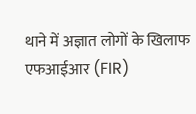थाने में अज्ञात लोगों के खिलाफ एफआईआर (FIR)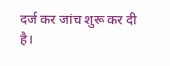दर्ज कर जांच शुरू कर दी है।